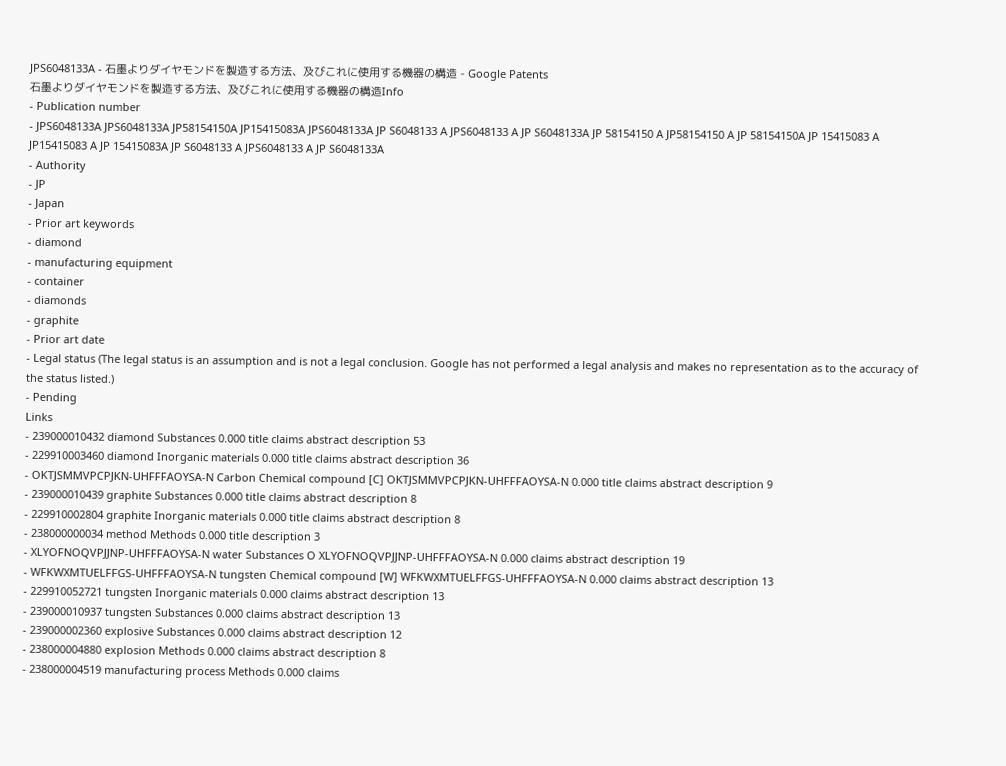JPS6048133A - 石墨よりダイヤモンドを製造する方法、及びこれに使用する機器の構造 - Google Patents
石墨よりダイヤモンドを製造する方法、及びこれに使用する機器の構造Info
- Publication number
- JPS6048133A JPS6048133A JP58154150A JP15415083A JPS6048133A JP S6048133 A JPS6048133 A JP S6048133A JP 58154150 A JP58154150 A JP 58154150A JP 15415083 A JP15415083 A JP 15415083A JP S6048133 A JPS6048133 A JP S6048133A
- Authority
- JP
- Japan
- Prior art keywords
- diamond
- manufacturing equipment
- container
- diamonds
- graphite
- Prior art date
- Legal status (The legal status is an assumption and is not a legal conclusion. Google has not performed a legal analysis and makes no representation as to the accuracy of the status listed.)
- Pending
Links
- 239000010432 diamond Substances 0.000 title claims abstract description 53
- 229910003460 diamond Inorganic materials 0.000 title claims abstract description 36
- OKTJSMMVPCPJKN-UHFFFAOYSA-N Carbon Chemical compound [C] OKTJSMMVPCPJKN-UHFFFAOYSA-N 0.000 title claims abstract description 9
- 239000010439 graphite Substances 0.000 title claims abstract description 8
- 229910002804 graphite Inorganic materials 0.000 title claims abstract description 8
- 238000000034 method Methods 0.000 title description 3
- XLYOFNOQVPJJNP-UHFFFAOYSA-N water Substances O XLYOFNOQVPJJNP-UHFFFAOYSA-N 0.000 claims abstract description 19
- WFKWXMTUELFFGS-UHFFFAOYSA-N tungsten Chemical compound [W] WFKWXMTUELFFGS-UHFFFAOYSA-N 0.000 claims abstract description 13
- 229910052721 tungsten Inorganic materials 0.000 claims abstract description 13
- 239000010937 tungsten Substances 0.000 claims abstract description 13
- 239000002360 explosive Substances 0.000 claims abstract description 12
- 238000004880 explosion Methods 0.000 claims abstract description 8
- 238000004519 manufacturing process Methods 0.000 claims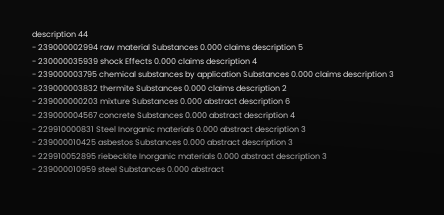description 44
- 239000002994 raw material Substances 0.000 claims description 5
- 230000035939 shock Effects 0.000 claims description 4
- 239000003795 chemical substances by application Substances 0.000 claims description 3
- 239000003832 thermite Substances 0.000 claims description 2
- 239000000203 mixture Substances 0.000 abstract description 6
- 239000004567 concrete Substances 0.000 abstract description 4
- 229910000831 Steel Inorganic materials 0.000 abstract description 3
- 239000010425 asbestos Substances 0.000 abstract description 3
- 229910052895 riebeckite Inorganic materials 0.000 abstract description 3
- 239000010959 steel Substances 0.000 abstract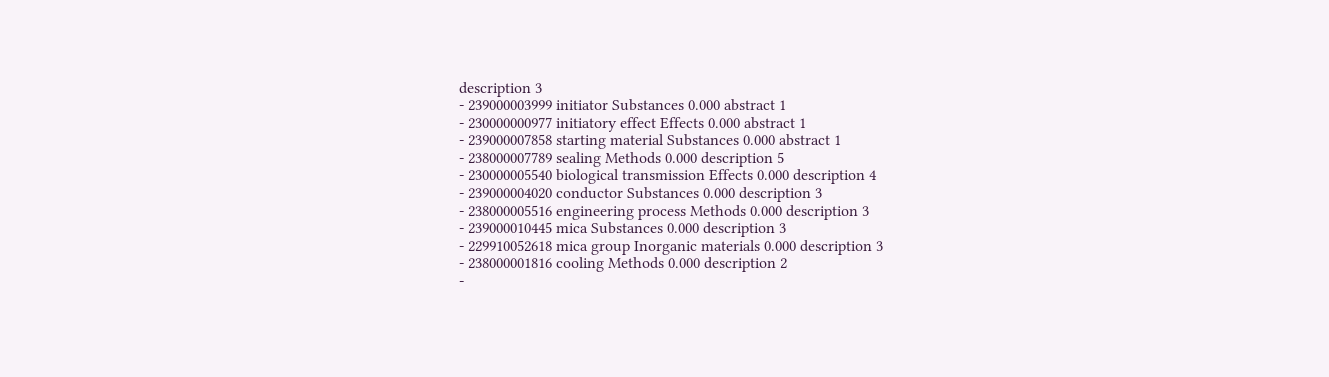description 3
- 239000003999 initiator Substances 0.000 abstract 1
- 230000000977 initiatory effect Effects 0.000 abstract 1
- 239000007858 starting material Substances 0.000 abstract 1
- 238000007789 sealing Methods 0.000 description 5
- 230000005540 biological transmission Effects 0.000 description 4
- 239000004020 conductor Substances 0.000 description 3
- 238000005516 engineering process Methods 0.000 description 3
- 239000010445 mica Substances 0.000 description 3
- 229910052618 mica group Inorganic materials 0.000 description 3
- 238000001816 cooling Methods 0.000 description 2
-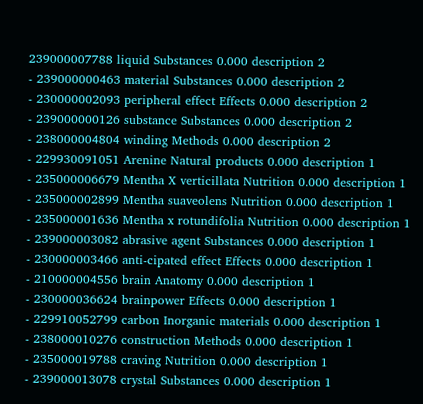239000007788 liquid Substances 0.000 description 2
- 239000000463 material Substances 0.000 description 2
- 230000002093 peripheral effect Effects 0.000 description 2
- 239000000126 substance Substances 0.000 description 2
- 238000004804 winding Methods 0.000 description 2
- 229930091051 Arenine Natural products 0.000 description 1
- 235000006679 Mentha X verticillata Nutrition 0.000 description 1
- 235000002899 Mentha suaveolens Nutrition 0.000 description 1
- 235000001636 Mentha x rotundifolia Nutrition 0.000 description 1
- 239000003082 abrasive agent Substances 0.000 description 1
- 230000003466 anti-cipated effect Effects 0.000 description 1
- 210000004556 brain Anatomy 0.000 description 1
- 230000036624 brainpower Effects 0.000 description 1
- 229910052799 carbon Inorganic materials 0.000 description 1
- 238000010276 construction Methods 0.000 description 1
- 235000019788 craving Nutrition 0.000 description 1
- 239000013078 crystal Substances 0.000 description 1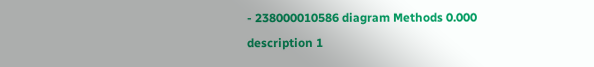- 238000010586 diagram Methods 0.000 description 1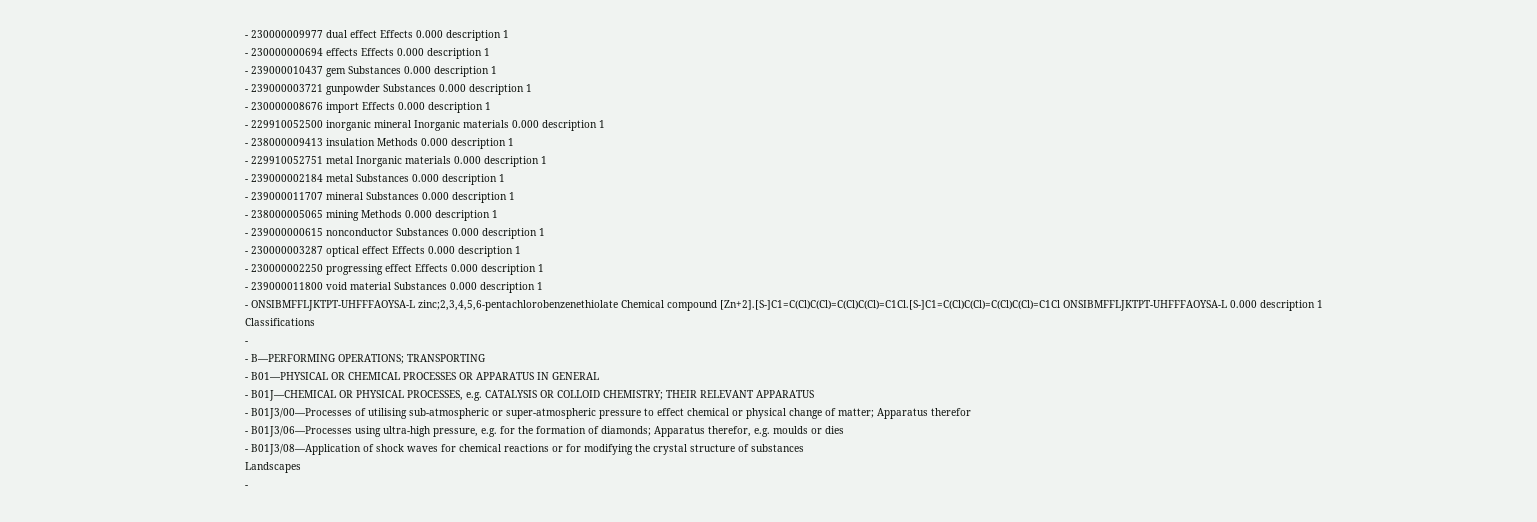- 230000009977 dual effect Effects 0.000 description 1
- 230000000694 effects Effects 0.000 description 1
- 239000010437 gem Substances 0.000 description 1
- 239000003721 gunpowder Substances 0.000 description 1
- 230000008676 import Effects 0.000 description 1
- 229910052500 inorganic mineral Inorganic materials 0.000 description 1
- 238000009413 insulation Methods 0.000 description 1
- 229910052751 metal Inorganic materials 0.000 description 1
- 239000002184 metal Substances 0.000 description 1
- 239000011707 mineral Substances 0.000 description 1
- 238000005065 mining Methods 0.000 description 1
- 239000000615 nonconductor Substances 0.000 description 1
- 230000003287 optical effect Effects 0.000 description 1
- 230000002250 progressing effect Effects 0.000 description 1
- 239000011800 void material Substances 0.000 description 1
- ONSIBMFFLJKTPT-UHFFFAOYSA-L zinc;2,3,4,5,6-pentachlorobenzenethiolate Chemical compound [Zn+2].[S-]C1=C(Cl)C(Cl)=C(Cl)C(Cl)=C1Cl.[S-]C1=C(Cl)C(Cl)=C(Cl)C(Cl)=C1Cl ONSIBMFFLJKTPT-UHFFFAOYSA-L 0.000 description 1
Classifications
-
- B—PERFORMING OPERATIONS; TRANSPORTING
- B01—PHYSICAL OR CHEMICAL PROCESSES OR APPARATUS IN GENERAL
- B01J—CHEMICAL OR PHYSICAL PROCESSES, e.g. CATALYSIS OR COLLOID CHEMISTRY; THEIR RELEVANT APPARATUS
- B01J3/00—Processes of utilising sub-atmospheric or super-atmospheric pressure to effect chemical or physical change of matter; Apparatus therefor
- B01J3/06—Processes using ultra-high pressure, e.g. for the formation of diamonds; Apparatus therefor, e.g. moulds or dies
- B01J3/08—Application of shock waves for chemical reactions or for modifying the crystal structure of substances
Landscapes
-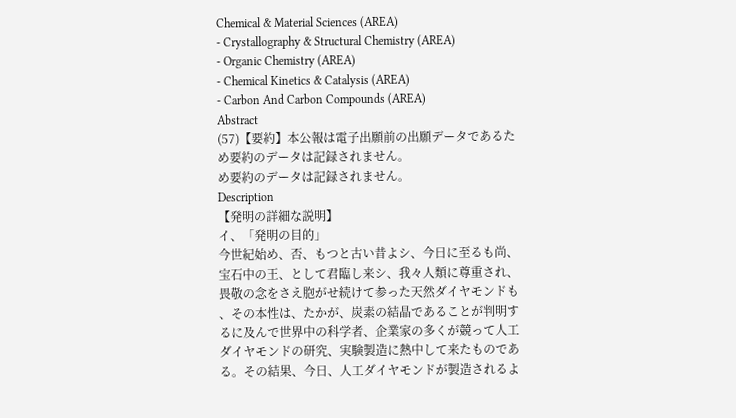Chemical & Material Sciences (AREA)
- Crystallography & Structural Chemistry (AREA)
- Organic Chemistry (AREA)
- Chemical Kinetics & Catalysis (AREA)
- Carbon And Carbon Compounds (AREA)
Abstract
(57)【要約】本公報は電子出願前の出願データであるた
め要約のデータは記録されません。
め要約のデータは記録されません。
Description
【発明の詳細な説明】
イ、「発明の目的」
今世紀始め、否、もつと古い昔よシ、今日に至るも尚、
宝石中の王、として君臨し来シ、我々人類に尊重され、
畏敬の念をさえ胞がせ続けて参った天然ダイヤモンドも
、その本性は、たかが、炭素の結晶であることが判明す
るに及んで世界中の科学者、企業家の多くが競って人工
ダイヤモンドの研究、実験製造に熱中して来たものであ
る。その結果、今日、人工ダイヤモンドが製造されるよ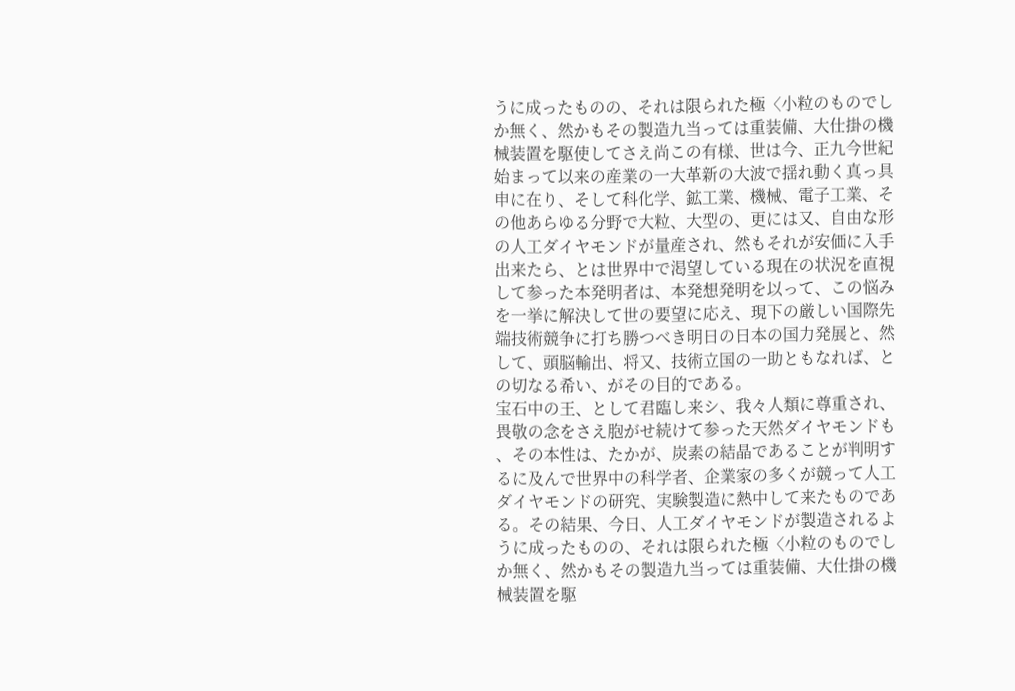うに成ったものの、それは限られた極〈小粒のものでし
か無く、然かもその製造九当っては重装備、大仕掛の機
械装置を駆使してさえ尚この有様、世は今、正九今世紀
始まって以来の産業の一大革新の大波で揺れ動く真っ具
申に在り、そして科化学、鉱工業、機械、電子工業、そ
の他あらゆる分野で大粒、大型の、更には又、自由な形
の人工ダイヤモンドが量産され、然もそれが安価に入手
出来たら、とは世界中で渇望している現在の状況を直視
して参った本発明者は、本発想発明を以って、この悩み
を一挙に解決して世の要望に応え、現下の厳しい国際先
端技術競争に打ち勝つべき明日の日本の国力発展と、然
して、頭脳輸出、将又、技術立国の一助ともなれば、と
の切なる希い、がその目的である。
宝石中の王、として君臨し来シ、我々人類に尊重され、
畏敬の念をさえ胞がせ続けて参った天然ダイヤモンドも
、その本性は、たかが、炭素の結晶であることが判明す
るに及んで世界中の科学者、企業家の多くが競って人工
ダイヤモンドの研究、実験製造に熱中して来たものであ
る。その結果、今日、人工ダイヤモンドが製造されるよ
うに成ったものの、それは限られた極〈小粒のものでし
か無く、然かもその製造九当っては重装備、大仕掛の機
械装置を駆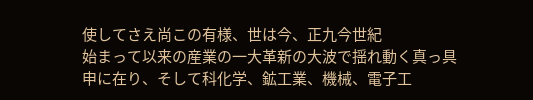使してさえ尚この有様、世は今、正九今世紀
始まって以来の産業の一大革新の大波で揺れ動く真っ具
申に在り、そして科化学、鉱工業、機械、電子工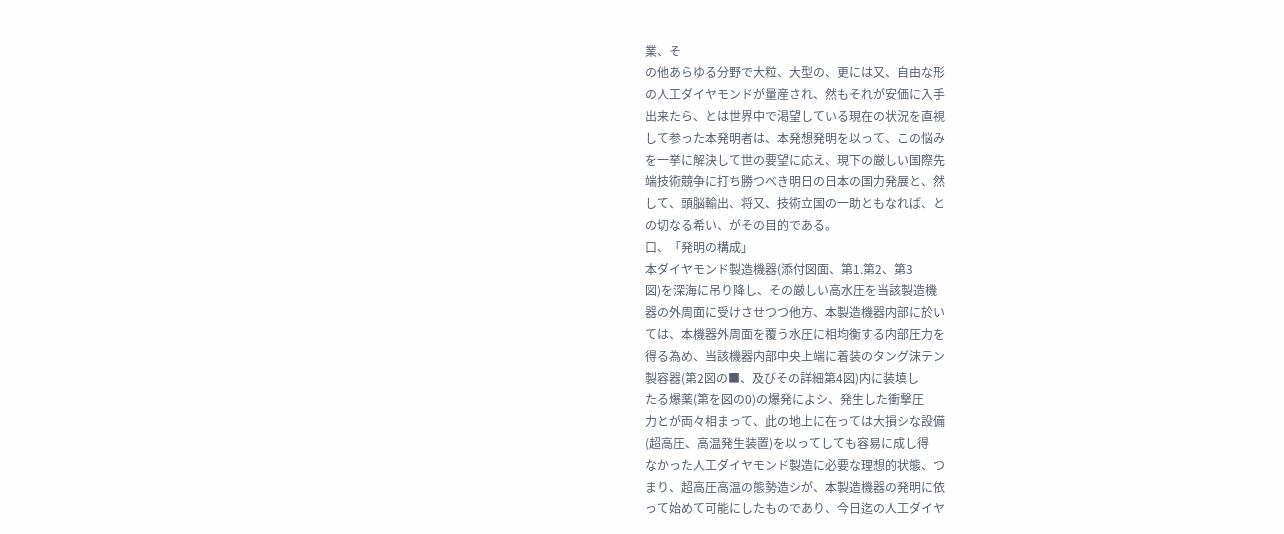業、そ
の他あらゆる分野で大粒、大型の、更には又、自由な形
の人工ダイヤモンドが量産され、然もそれが安価に入手
出来たら、とは世界中で渇望している現在の状況を直視
して参った本発明者は、本発想発明を以って、この悩み
を一挙に解決して世の要望に応え、現下の厳しい国際先
端技術競争に打ち勝つべき明日の日本の国力発展と、然
して、頭脳輸出、将又、技術立国の一助ともなれば、と
の切なる希い、がその目的である。
口、「発明の構成」
本ダイヤモンド製造機器(添付図面、第1.第2、第3
図)を深海に吊り降し、その厳しい高水圧を当該製造機
器の外周面に受けさせつつ他方、本製造機器内部に於い
ては、本機器外周面を覆う水圧に相均衡する内部圧力を
得る為め、当該機器内部中央上端に着装のタング沫テン
製容器(第2図の■、及びその詳細第4図)内に装填し
たる爆薬(第を図の0)の爆発によシ、発生した衝撃圧
力とが両々相まって、此の地上に在っては大損シな設備
(超高圧、高温発生装置)を以ってしても容易に成し得
なかった人工ダイヤモンド製造に必要な理想的状態、つ
まり、超高圧高温の態勢造シが、本製造機器の発明に依
って始めて可能にしたものであり、今日迄の人工ダイヤ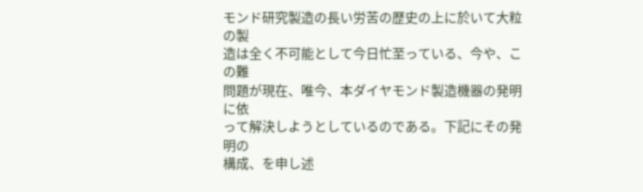モンド研究製造の長い労苦の歴史の上に於いて大粒の製
造は全く不可能として今日忙至っている、今や、この難
問題が現在、唯今、本ダイヤモンド製造機器の発明に依
って解決しようとしているのである。下記にその発明の
構成、を申し述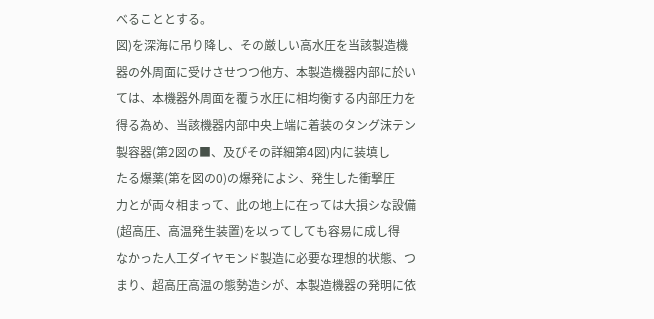べることとする。
図)を深海に吊り降し、その厳しい高水圧を当該製造機
器の外周面に受けさせつつ他方、本製造機器内部に於い
ては、本機器外周面を覆う水圧に相均衡する内部圧力を
得る為め、当該機器内部中央上端に着装のタング沫テン
製容器(第2図の■、及びその詳細第4図)内に装填し
たる爆薬(第を図の0)の爆発によシ、発生した衝撃圧
力とが両々相まって、此の地上に在っては大損シな設備
(超高圧、高温発生装置)を以ってしても容易に成し得
なかった人工ダイヤモンド製造に必要な理想的状態、つ
まり、超高圧高温の態勢造シが、本製造機器の発明に依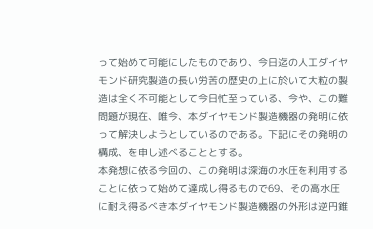って始めて可能にしたものであり、今日迄の人工ダイヤ
モンド研究製造の長い労苦の歴史の上に於いて大粒の製
造は全く不可能として今日忙至っている、今や、この難
問題が現在、唯今、本ダイヤモンド製造機器の発明に依
って解決しようとしているのである。下記にその発明の
構成、を申し述べることとする。
本発想に依る今回の、この発明は深海の水圧を利用する
ことに依って始めて達成し得るもので69、その高水圧
に耐え得るべき本ダイヤモンド製造機器の外形は逆円錐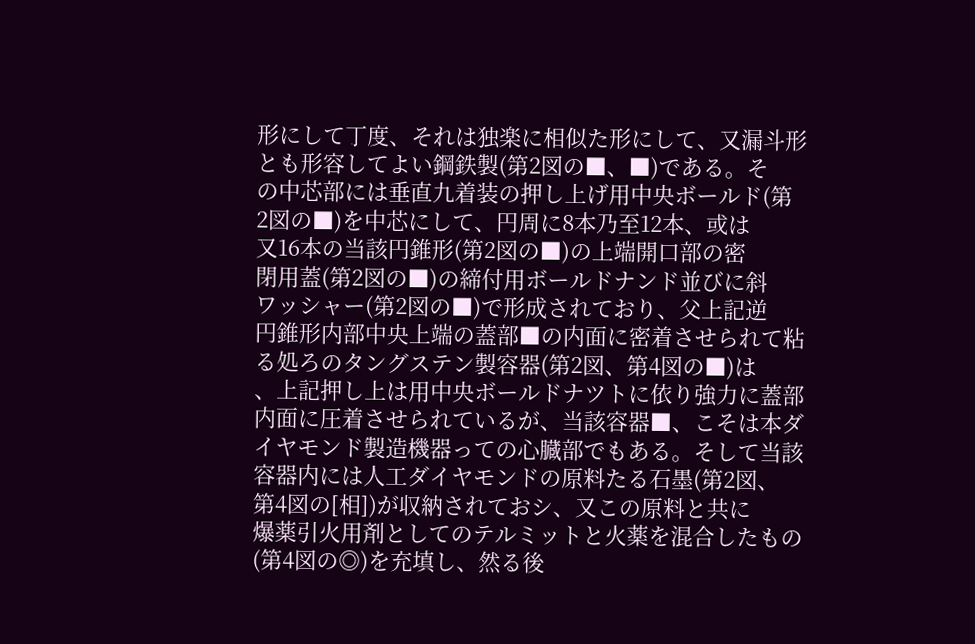形にして丁度、それは独楽に相似た形にして、又漏斗形
とも形容してよい鋼鉄製(第2図の■、■)である。そ
の中芯部には垂直九着装の押し上げ用中央ボールド(第
2図の■)を中芯にして、円周に8本乃至12本、或は
又16本の当該円錐形(第2図の■)の上端開口部の密
閉用蓋(第2図の■)の締付用ボールドナンド並びに斜
ワッシャー(第2図の■)で形成されており、父上記逆
円錐形内部中央上端の蓋部■の内面に密着させられて粘
る処ろのタングステン製容器(第2図、第4図の■)は
、上記押し上は用中央ボールドナツトに依り強力に蓋部
内面に圧着させられているが、当該容器■、こそは本ダ
イヤモンド製造機器っての心臓部でもある。そして当該
容器内には人工ダイヤモンドの原料たる石墨(第2図、
第4図の[相])が収納されておシ、又この原料と共に
爆薬引火用剤としてのテルミットと火薬を混合したもの
(第4図の◎)を充填し、然る後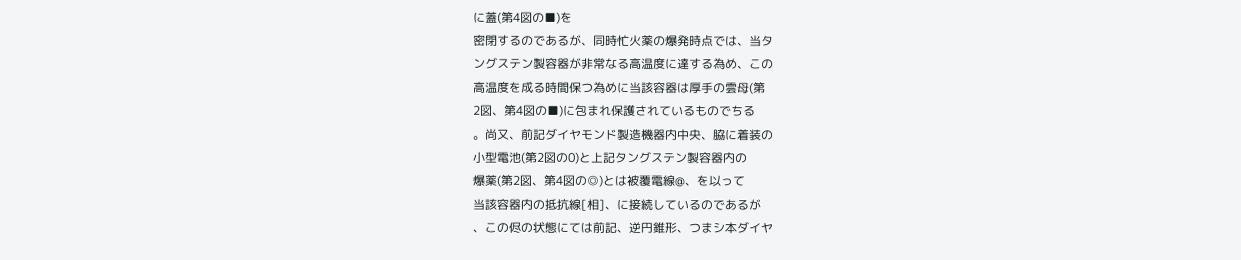に蓋(第4図の■)を
密閉するのであるが、同時忙火薬の爆発時点では、当タ
ングステン製容器が非常なる高温度に達する為め、この
高温度を成る時間保つ為めに当該容器は厚手の雲母(第
2図、第4図の■)に包まれ保護されているものでちる
。尚又、前記ダイヤモンド製造機器内中央、脇に着装の
小型電池(第2図の0)と上記タングステン製容器内の
爆薬(第2図、第4図の◎)とは被覆電線@、を以って
当該容器内の抵抗線[相]、に接続しているのであるが
、この侭の状態にては前記、逆円錐形、つまシ本ダイヤ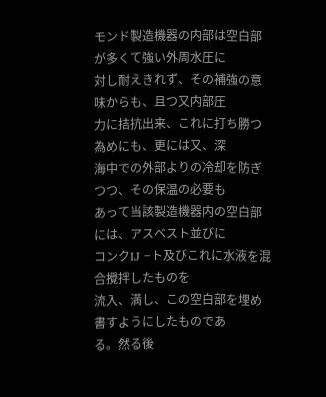モンド製造機器の内部は空白部が多くて強い外周水圧に
対し耐えきれず、その補強の意味からも、且つ又内部圧
力に拮抗出来、これに打ち勝つ為めにも、更には又、深
海中での外部よりの冷却を防ぎつつ、その保温の必要も
あって当該製造機器内の空白部には、アスベスト並びに
コンクIJ −ト及びこれに水液を混合攪拌したものを
流入、満し、この空白部を埋め書すようにしたものであ
る。然る後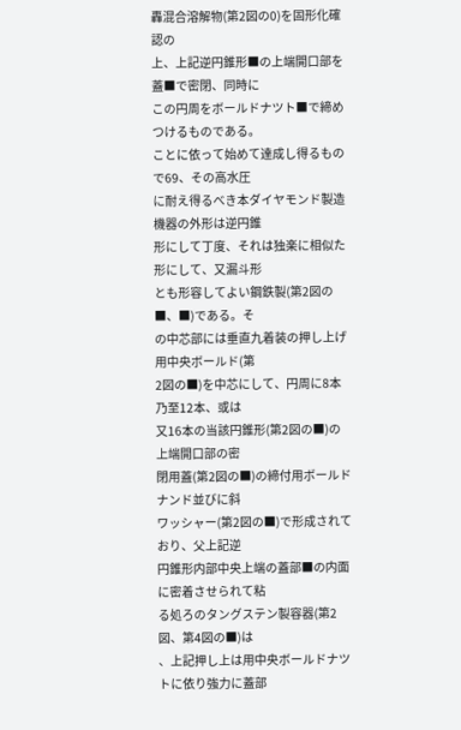轟混合溶解物(第2図の0)を固形化確認の
上、上記逆円錐形■の上端開口部を蓋■で密閉、同時に
この円周をボールドナツト■で締めつけるものである。
ことに依って始めて達成し得るもので69、その高水圧
に耐え得るべき本ダイヤモンド製造機器の外形は逆円錐
形にして丁度、それは独楽に相似た形にして、又漏斗形
とも形容してよい鋼鉄製(第2図の■、■)である。そ
の中芯部には垂直九着装の押し上げ用中央ボールド(第
2図の■)を中芯にして、円周に8本乃至12本、或は
又16本の当該円錐形(第2図の■)の上端開口部の密
閉用蓋(第2図の■)の締付用ボールドナンド並びに斜
ワッシャー(第2図の■)で形成されており、父上記逆
円錐形内部中央上端の蓋部■の内面に密着させられて粘
る処ろのタングステン製容器(第2図、第4図の■)は
、上記押し上は用中央ボールドナツトに依り強力に蓋部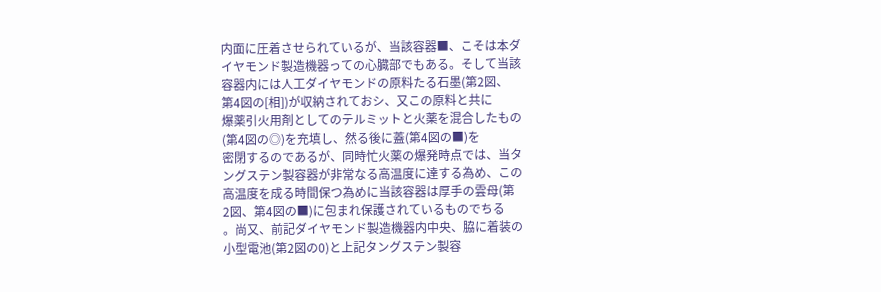内面に圧着させられているが、当該容器■、こそは本ダ
イヤモンド製造機器っての心臓部でもある。そして当該
容器内には人工ダイヤモンドの原料たる石墨(第2図、
第4図の[相])が収納されておシ、又この原料と共に
爆薬引火用剤としてのテルミットと火薬を混合したもの
(第4図の◎)を充填し、然る後に蓋(第4図の■)を
密閉するのであるが、同時忙火薬の爆発時点では、当タ
ングステン製容器が非常なる高温度に達する為め、この
高温度を成る時間保つ為めに当該容器は厚手の雲母(第
2図、第4図の■)に包まれ保護されているものでちる
。尚又、前記ダイヤモンド製造機器内中央、脇に着装の
小型電池(第2図の0)と上記タングステン製容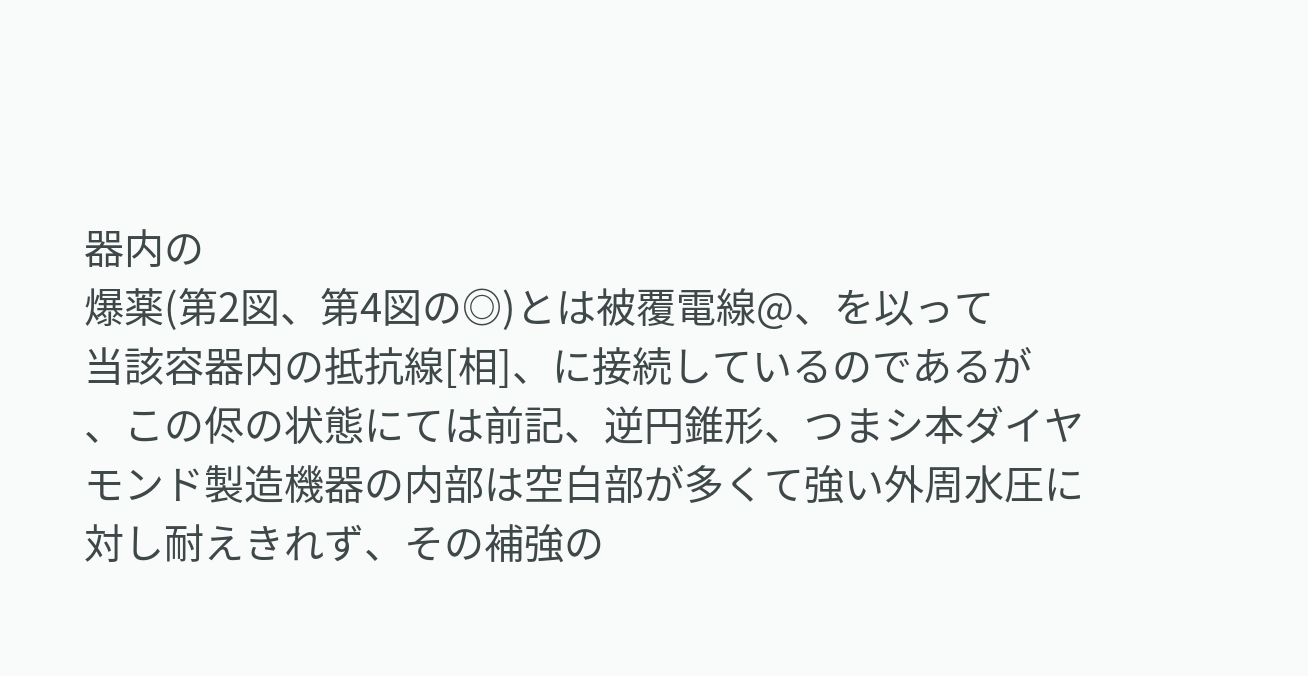器内の
爆薬(第2図、第4図の◎)とは被覆電線@、を以って
当該容器内の抵抗線[相]、に接続しているのであるが
、この侭の状態にては前記、逆円錐形、つまシ本ダイヤ
モンド製造機器の内部は空白部が多くて強い外周水圧に
対し耐えきれず、その補強の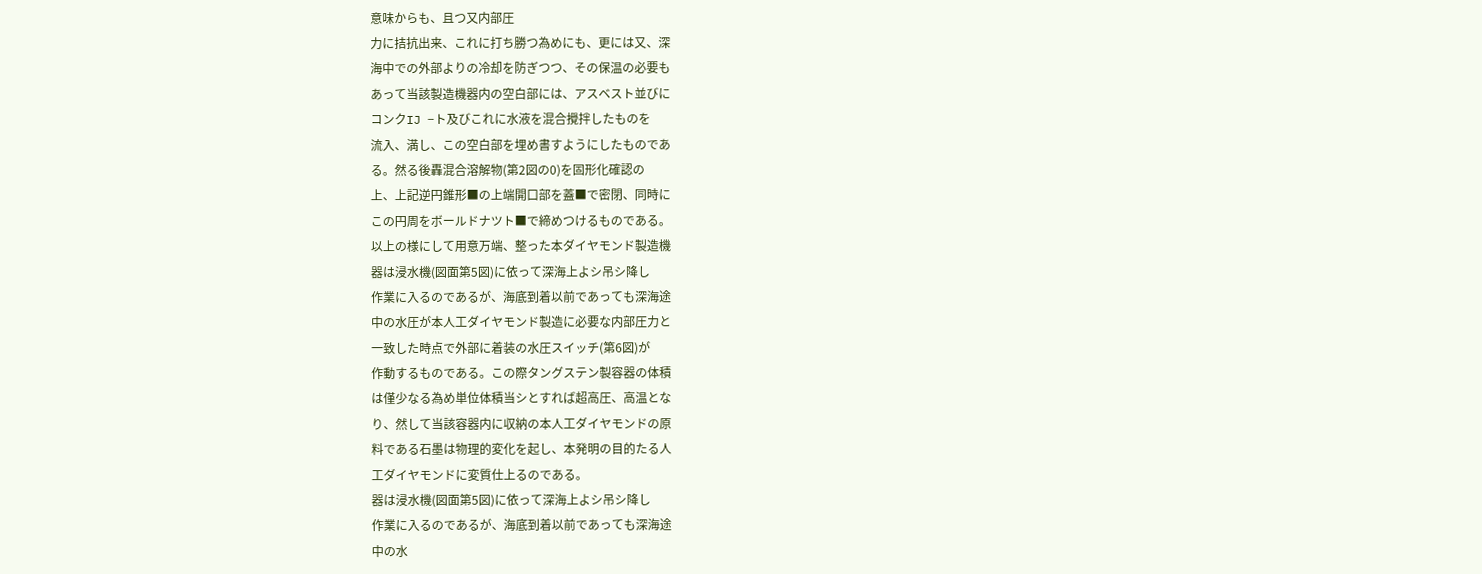意味からも、且つ又内部圧
力に拮抗出来、これに打ち勝つ為めにも、更には又、深
海中での外部よりの冷却を防ぎつつ、その保温の必要も
あって当該製造機器内の空白部には、アスベスト並びに
コンクIJ −ト及びこれに水液を混合攪拌したものを
流入、満し、この空白部を埋め書すようにしたものであ
る。然る後轟混合溶解物(第2図の0)を固形化確認の
上、上記逆円錐形■の上端開口部を蓋■で密閉、同時に
この円周をボールドナツト■で締めつけるものである。
以上の様にして用意万端、整った本ダイヤモンド製造機
器は浸水機(図面第5図)に依って深海上よシ吊シ降し
作業に入るのであるが、海底到着以前であっても深海途
中の水圧が本人工ダイヤモンド製造に必要な内部圧力と
一致した時点で外部に着装の水圧スイッチ(第6図)が
作動するものである。この際タングステン製容器の体積
は僅少なる為め単位体積当シとすれば超高圧、高温とな
り、然して当該容器内に収納の本人工ダイヤモンドの原
料である石墨は物理的変化を起し、本発明の目的たる人
工ダイヤモンドに変質仕上るのである。
器は浸水機(図面第5図)に依って深海上よシ吊シ降し
作業に入るのであるが、海底到着以前であっても深海途
中の水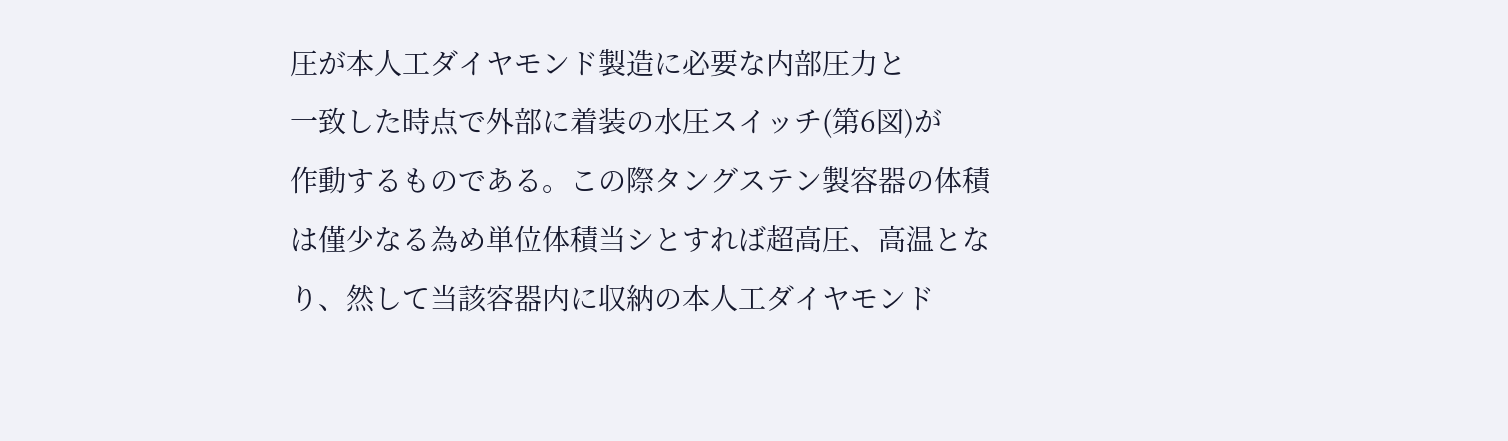圧が本人工ダイヤモンド製造に必要な内部圧力と
一致した時点で外部に着装の水圧スイッチ(第6図)が
作動するものである。この際タングステン製容器の体積
は僅少なる為め単位体積当シとすれば超高圧、高温とな
り、然して当該容器内に収納の本人工ダイヤモンド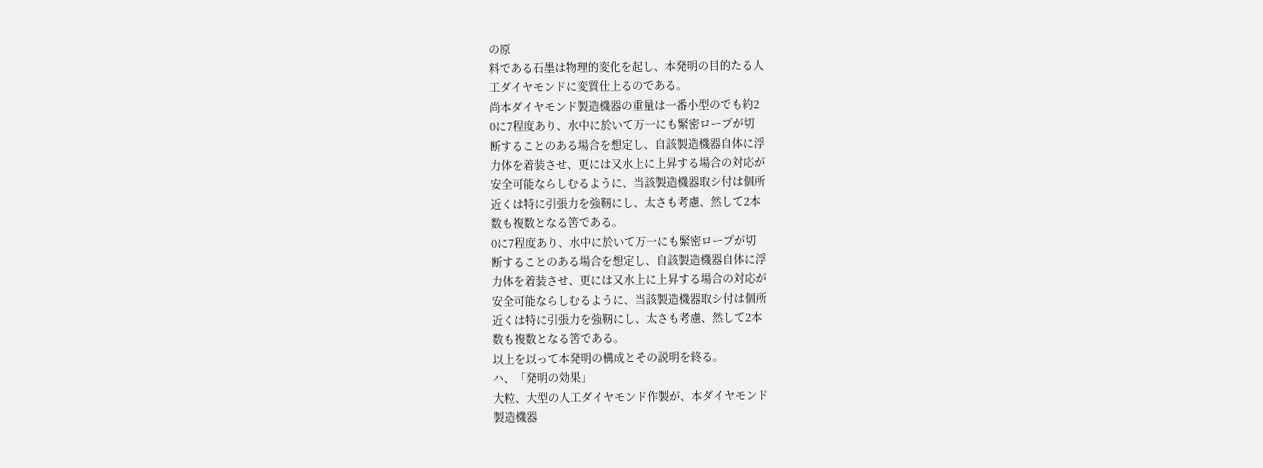の原
料である石墨は物理的変化を起し、本発明の目的たる人
工ダイヤモンドに変質仕上るのである。
尚本ダイヤモンド製造機器の重量は一番小型のでも約2
0に7程度あり、水中に於いて万一にも緊密ロープが切
断することのある場合を想定し、自該製造機器自体に浮
力体を着装させ、更には又水上に上昇する場合の対応が
安全可能ならしむるように、当該製造機器取シ付は個所
近くは特に引張力を強靭にし、太さも考慮、然して2本
数も複数となる筈である。
0に7程度あり、水中に於いて万一にも緊密ロープが切
断することのある場合を想定し、自該製造機器自体に浮
力体を着装させ、更には又水上に上昇する場合の対応が
安全可能ならしむるように、当該製造機器取シ付は個所
近くは特に引張力を強靭にし、太さも考慮、然して2本
数も複数となる筈である。
以上を以って本発明の構成とその説明を終る。
ハ、「発明の効果」
大粒、大型の人工ダイヤモンド作製が、本ダイヤモンド
製造機器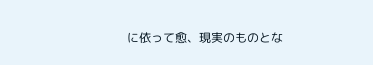に依って愈、現実のものとな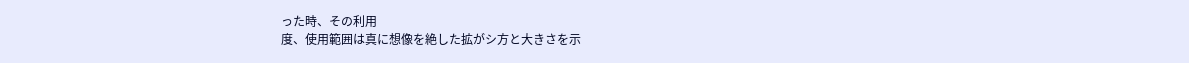った時、その利用
度、使用範囲は真に想像を絶した拡がシ方と大きさを示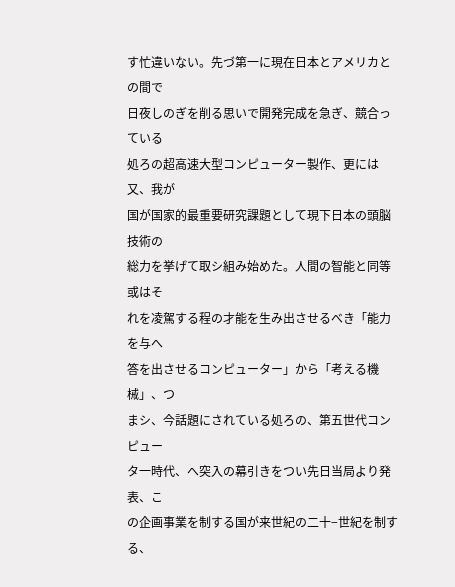す忙違いない。先づ第一に現在日本とアメリカとの間で
日夜しのぎを削る思いで開発完成を急ぎ、競合っている
処ろの超高速大型コンピューター製作、更には又、我が
国が国家的最重要研究課題として現下日本の頭脳技術の
総力を挙げて取シ組み始めた。人間の智能と同等或はそ
れを凌駕する程の才能を生み出させるべき「能力を与へ
答を出させるコンピューター」から「考える機械」、つ
まシ、今話題にされている処ろの、第五世代コンピュー
タ一時代、へ突入の幕引きをつい先日当局より発表、こ
の企画事業を制する国が来世紀の二十−世紀を制する、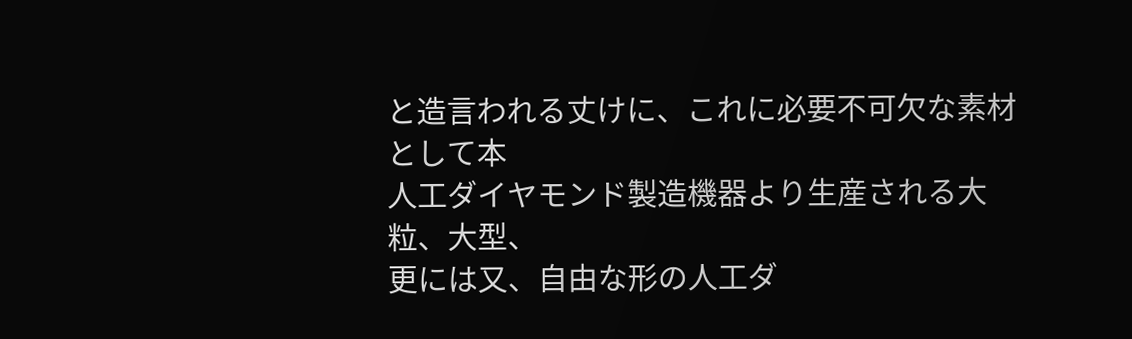と造言われる丈けに、これに必要不可欠な素材として本
人工ダイヤモンド製造機器より生産される大粒、大型、
更には又、自由な形の人工ダ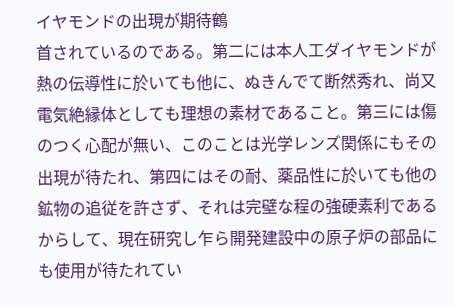イヤモンドの出現が期待鶴
首されているのである。第二には本人工ダイヤモンドが
熱の伝導性に於いても他に、ぬきんでて断然秀れ、尚又
電気絶縁体としても理想の素材であること。第三には傷
のつく心配が無い、このことは光学レンズ関係にもその
出現が待たれ、第四にはその耐、薬品性に於いても他の
鉱物の追従を許さず、それは完壁な程の強硬素利である
からして、現在研究し乍ら開発建設中の原子炉の部品に
も使用が待たれてい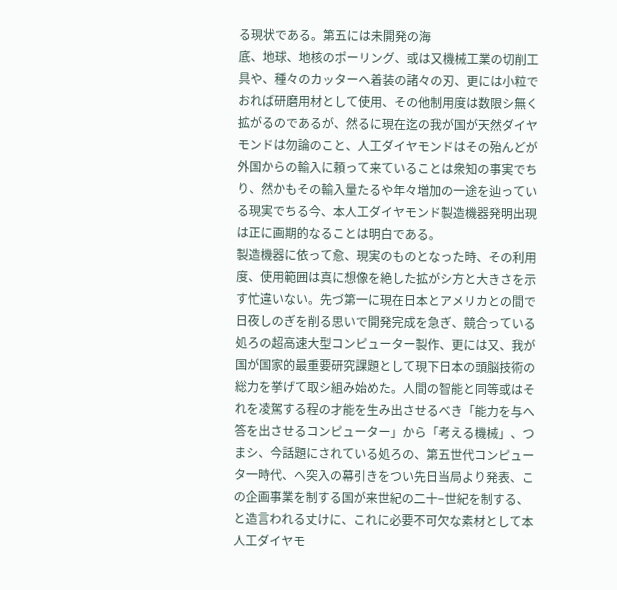る現状である。第五には未開発の海
底、地球、地核のポーリング、或は又機械工業の切削工
具や、種々のカッターへ着装の諸々の刃、更には小粒で
おれば研磨用材として使用、その他制用度は数限シ無く
拡がるのであるが、然るに現在迄の我が国が天然ダイヤ
モンドは勿論のこと、人工ダイヤモンドはその殆んどが
外国からの輸入に頼って来ていることは衆知の事実でち
り、然かもその輸入量たるや年々増加の一途を辿ってい
る現実でちる今、本人工ダイヤモンド製造機器発明出現
は正に画期的なることは明白である。
製造機器に依って愈、現実のものとなった時、その利用
度、使用範囲は真に想像を絶した拡がシ方と大きさを示
す忙違いない。先づ第一に現在日本とアメリカとの間で
日夜しのぎを削る思いで開発完成を急ぎ、競合っている
処ろの超高速大型コンピューター製作、更には又、我が
国が国家的最重要研究課題として現下日本の頭脳技術の
総力を挙げて取シ組み始めた。人間の智能と同等或はそ
れを凌駕する程の才能を生み出させるべき「能力を与へ
答を出させるコンピューター」から「考える機械」、つ
まシ、今話題にされている処ろの、第五世代コンピュー
タ一時代、へ突入の幕引きをつい先日当局より発表、こ
の企画事業を制する国が来世紀の二十−世紀を制する、
と造言われる丈けに、これに必要不可欠な素材として本
人工ダイヤモ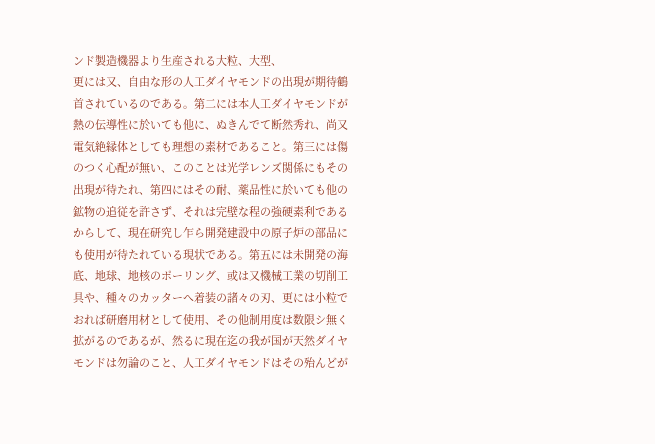ンド製造機器より生産される大粒、大型、
更には又、自由な形の人工ダイヤモンドの出現が期待鶴
首されているのである。第二には本人工ダイヤモンドが
熱の伝導性に於いても他に、ぬきんでて断然秀れ、尚又
電気絶縁体としても理想の素材であること。第三には傷
のつく心配が無い、このことは光学レンズ関係にもその
出現が待たれ、第四にはその耐、薬品性に於いても他の
鉱物の追従を許さず、それは完壁な程の強硬素利である
からして、現在研究し乍ら開発建設中の原子炉の部品に
も使用が待たれている現状である。第五には未開発の海
底、地球、地核のポーリング、或は又機械工業の切削工
具や、種々のカッターへ着装の諸々の刃、更には小粒で
おれば研磨用材として使用、その他制用度は数限シ無く
拡がるのであるが、然るに現在迄の我が国が天然ダイヤ
モンドは勿論のこと、人工ダイヤモンドはその殆んどが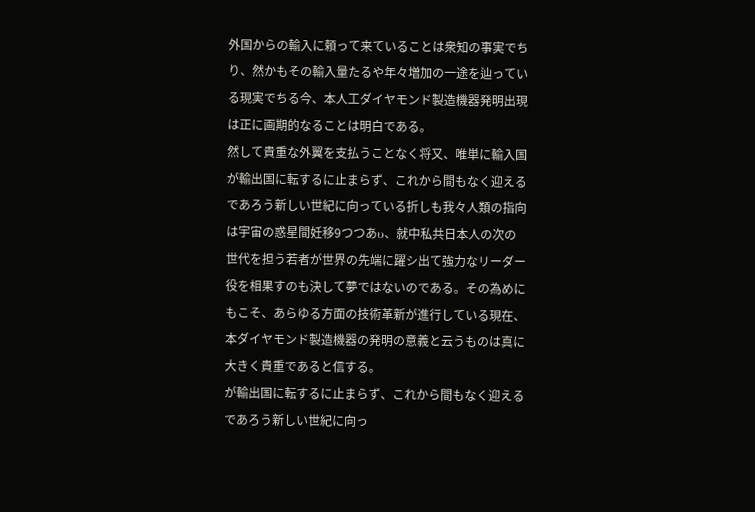外国からの輸入に頼って来ていることは衆知の事実でち
り、然かもその輸入量たるや年々増加の一途を辿ってい
る現実でちる今、本人工ダイヤモンド製造機器発明出現
は正に画期的なることは明白である。
然して貴重な外翼を支払うことなく将又、唯単に輸入国
が輸出国に転するに止まらず、これから間もなく迎える
であろう新しい世紀に向っている折しも我々人類の指向
は宇宙の惑星間妊移9つつあυ、就中私共日本人の次の
世代を担う若者が世界の先端に躍シ出て強力なリーダー
役を相果すのも決して夢ではないのである。その為めに
もこそ、あらゆる方面の技術革新が進行している現在、
本ダイヤモンド製造機器の発明の意義と云うものは真に
大きく貴重であると信する。
が輸出国に転するに止まらず、これから間もなく迎える
であろう新しい世紀に向っ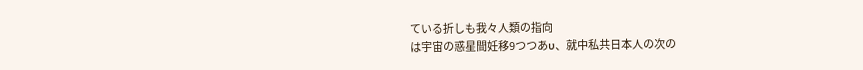ている折しも我々人類の指向
は宇宙の惑星間妊移9つつあυ、就中私共日本人の次の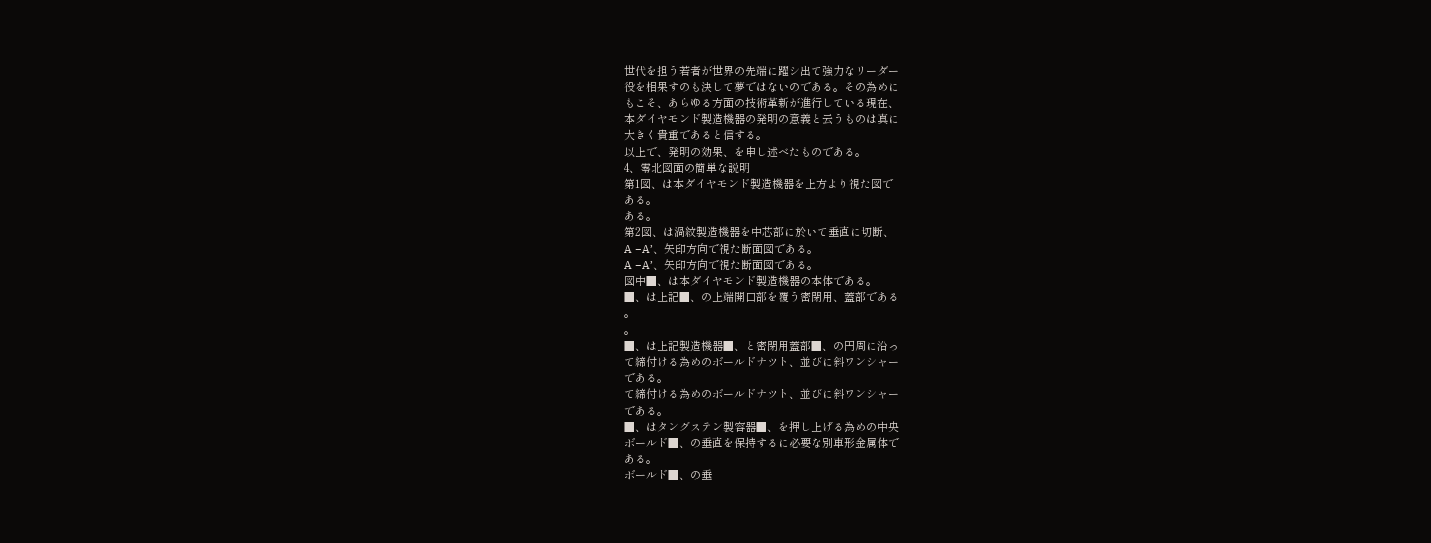世代を担う若者が世界の先端に躍シ出て強力なリーダー
役を相果すのも決して夢ではないのである。その為めに
もこそ、あらゆる方面の技術革新が進行している現在、
本ダイヤモンド製造機器の発明の意義と云うものは真に
大きく貴重であると信する。
以上で、発明の効果、を申し述べたものである。
4、零北図面の簡単な説明
第1図、は本ダイヤモンド製造機器を上方より視た図で
ある。
ある。
第2図、は渦紋製造機器を中芯部に於いて垂直に切断、
A −A’、矢印方向で視た断面図である。
A −A’、矢印方向で視た断面図である。
図中■、は本ダイヤモンド製造機器の本体である。
■、は上記■、の上端開口部を覆う密閉用、蓋部である
。
。
■、は上記製造機器■、と密閉用蓋部■、の円周に沿っ
て締付ける為めのボールドナツト、並びに斜ワンシャー
である。
て締付ける為めのボールドナツト、並びに斜ワンシャー
である。
■、はタングステン製容器■、を押し上げる為めの中央
ボールド■、の垂直を保持するに必要な別車形金属体で
ある。
ボールド■、の垂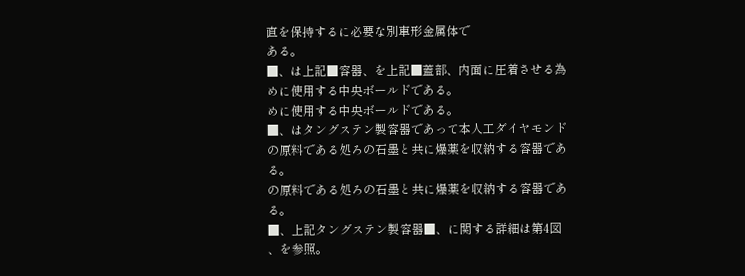直を保持するに必要な別車形金属体で
ある。
■、は上記■容器、を上記■蓋部、内面に圧着させる為
めに使用する中央ボールドである。
めに使用する中央ボールドである。
■、はタングステン製容器であって本人工ダイヤモンド
の原料である処ろの石墨と共に爆薬を収納する容器であ
る。
の原料である処ろの石墨と共に爆薬を収納する容器であ
る。
■、上記タングステン製容器■、に関する詳細は第4図
、を参照。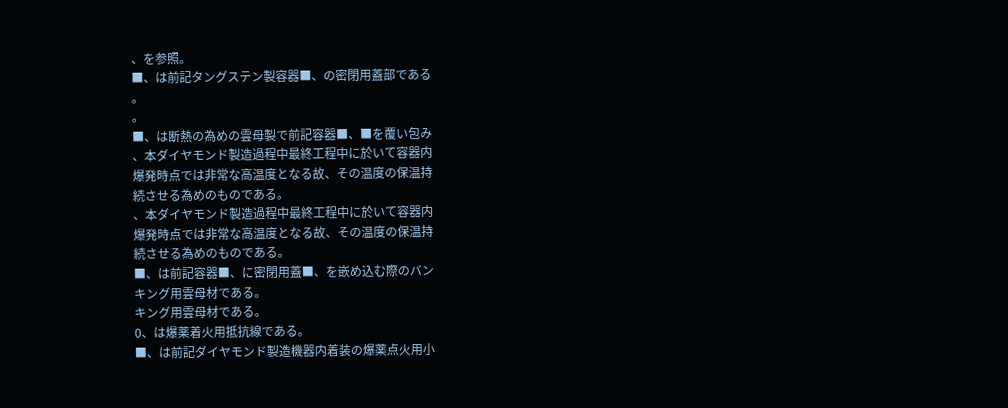、を参照。
■、は前記タングステン製容器■、の密閉用蓋部である
。
。
■、は断熱の為めの雲母製で前記容器■、■を覆い包み
、本ダイヤモンド製造過程中最終工程中に於いて容器内
爆発時点では非常な高温度となる故、その温度の保温持
続させる為めのものである。
、本ダイヤモンド製造過程中最終工程中に於いて容器内
爆発時点では非常な高温度となる故、その温度の保温持
続させる為めのものである。
■、は前記容器■、に密閉用蓋■、を嵌め込む際のバン
キング用雲母材である。
キング用雲母材である。
0、は爆薬着火用抵抗線である。
■、は前記ダイヤモンド製造機器内着装の爆薬点火用小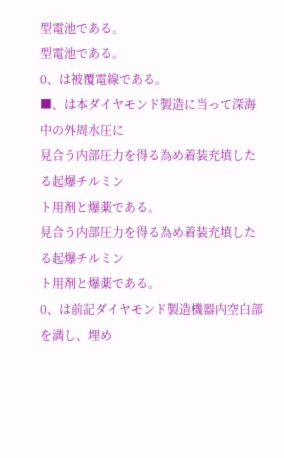型電池である。
型電池である。
0、は被覆電線である。
■、は本ダイヤモンド製造に当って深海中の外周水圧に
見合う内部圧力を得る為め着装充填したる起爆チルミン
ト用剤と爆薬である。
見合う内部圧力を得る為め着装充填したる起爆チルミン
ト用剤と爆薬である。
0、は前記ダイヤモンド製造機器内空白部を満し、埋め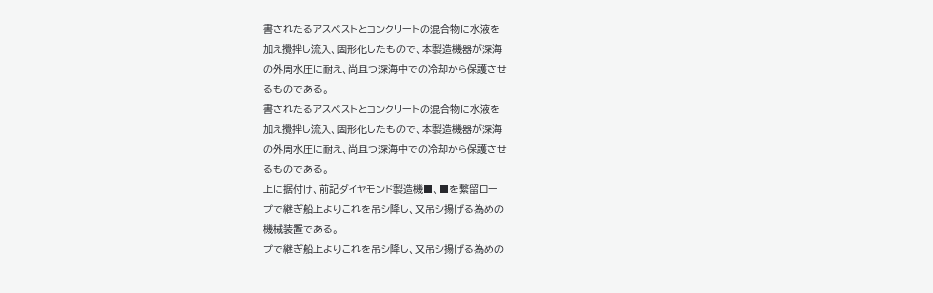書されたるアスベストとコンクリートの混合物に水液を
加え攪拌し流入、固形化したもので、本製造機器が深海
の外周水圧に耐え、尚且つ深海中での冷却から保護させ
るものである。
書されたるアスベストとコンクリートの混合物に水液を
加え攪拌し流入、固形化したもので、本製造機器が深海
の外周水圧に耐え、尚且つ深海中での冷却から保護させ
るものである。
上に据付け、前記ダイヤモンド製造機■、■を繋留ロー
プで継ぎ船上よりこれを吊シ降し、又吊シ揚げる為めの
機械装置である。
プで継ぎ船上よりこれを吊シ降し、又吊シ揚げる為めの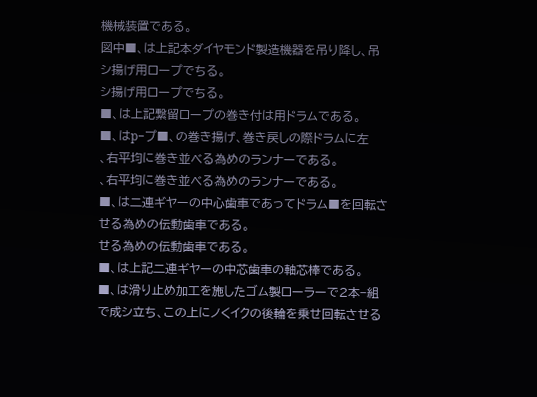機械装置である。
図中■、は上記本ダイヤモンド製造機器を吊り降し、吊
シ揚げ用ロープでちる。
シ揚げ用ロープでちる。
■、は上記繋留ロープの巻き付は用ドラムである。
■、はp−プ■、の巻き揚げ、巻き戻しの際ドラムに左
、右平均に巻き並べる為めのランナーである。
、右平均に巻き並べる為めのランナーである。
■、は二連ギヤーの中心歯車であってドラム■を回転さ
せる為めの伝動歯車である。
せる為めの伝動歯車である。
■、は上記二連ギヤーの中芯歯車の軸芯棒である。
■、は滑り止め加工を施したゴム製ローラーで2本−組
で成シ立ち、この上にノくイクの後輪を乗せ回転させる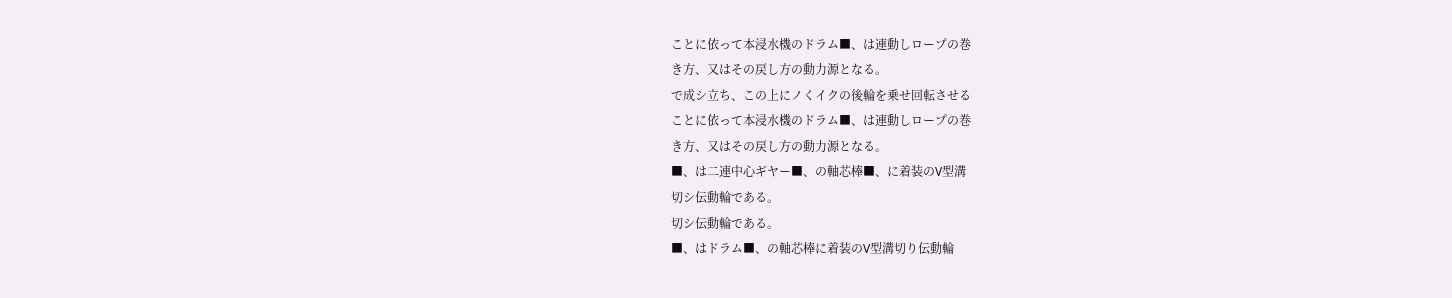ことに依って本浸水機のドラム■、は連動しロープの巻
き方、又はその戻し方の動力源となる。
で成シ立ち、この上にノくイクの後輪を乗せ回転させる
ことに依って本浸水機のドラム■、は連動しロープの巻
き方、又はその戻し方の動力源となる。
■、は二連中心ギヤー■、の軸芯棒■、に着装のV型溝
切シ伝動輪である。
切シ伝動輪である。
■、はドラム■、の軸芯棒に着装のV型溝切り伝動輪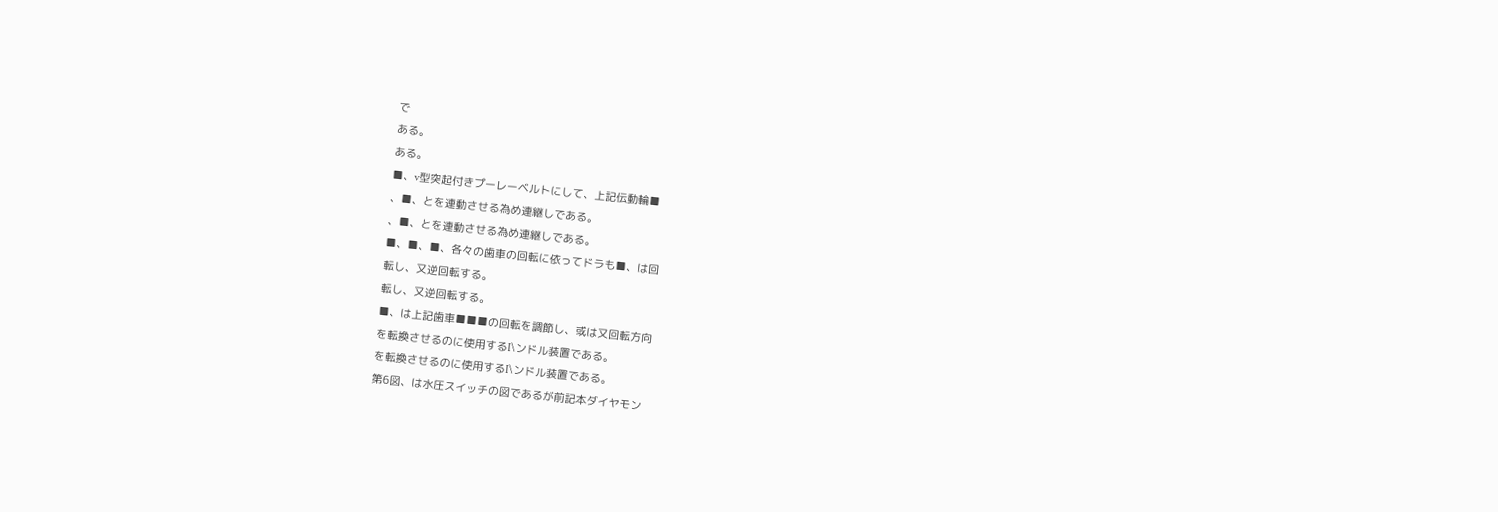で
ある。
ある。
■、v型突起付きプーレーベルトにして、上記伝動輪■
、■、とを連動させる為め連継しである。
、■、とを連動させる為め連継しである。
■、■、■、各々の歯車の回転に依ってドラも■、は回
転し、又逆回転する。
転し、又逆回転する。
■、は上記歯車■■■の回転を調節し、或は又回転方向
を転換させるのに使用するI\ンドル装置である。
を転換させるのに使用するI\ンドル装置である。
第6図、は水圧スイッチの図であるが前記本ダイヤモン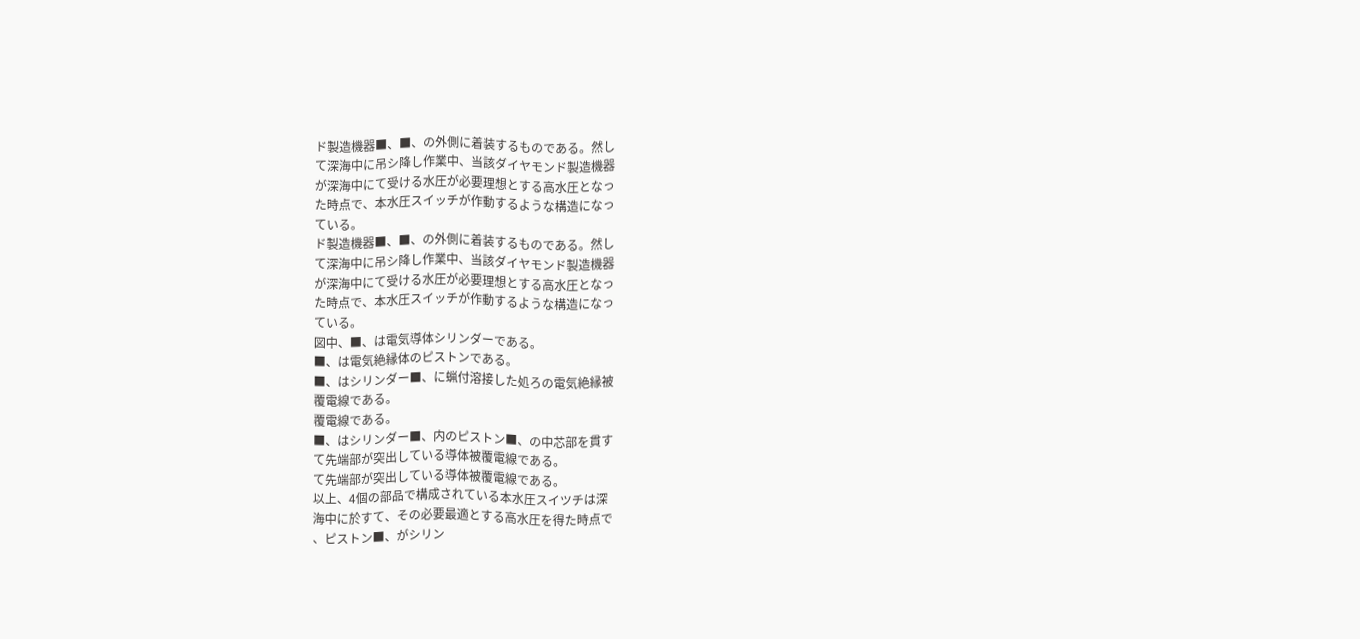ド製造機器■、■、の外側に着装するものである。然し
て深海中に吊シ降し作業中、当該ダイヤモンド製造機器
が深海中にて受ける水圧が必要理想とする高水圧となっ
た時点で、本水圧スイッチが作動するような構造になっ
ている。
ド製造機器■、■、の外側に着装するものである。然し
て深海中に吊シ降し作業中、当該ダイヤモンド製造機器
が深海中にて受ける水圧が必要理想とする高水圧となっ
た時点で、本水圧スイッチが作動するような構造になっ
ている。
図中、■、は電気導体シリンダーである。
■、は電気絶縁体のピストンである。
■、はシリンダー■、に蝋付溶接した処ろの電気絶縁被
覆電線である。
覆電線である。
■、はシリンダー■、内のピストン■、の中芯部を貫す
て先端部が突出している導体被覆電線である。
て先端部が突出している導体被覆電線である。
以上、4個の部品で構成されている本水圧スイツチは深
海中に於すて、その必要最適とする高水圧を得た時点で
、ピストン■、がシリン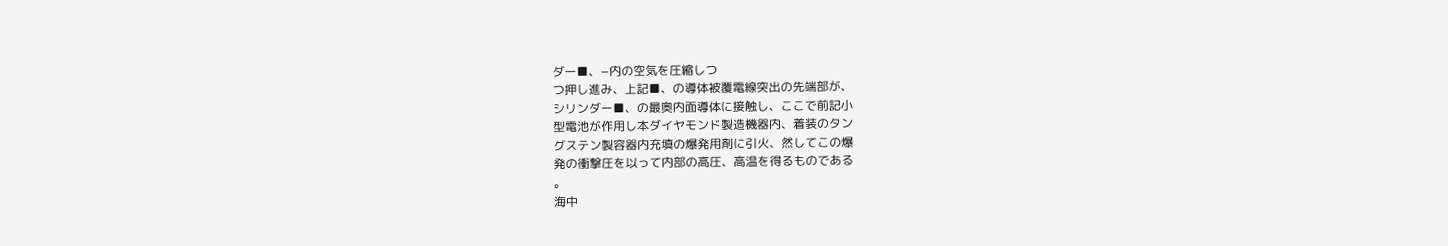ダー■、−内の空気を圧縮しつ
つ押し進み、上記■、の導体被覆電線突出の先端部が、
シリンダー■、の最奥内面導体に接触し、ここで前記小
型電池が作用し本ダイヤモンド製造機器内、着装のタン
グステン製容器内充填の爆発用剤に引火、然してこの爆
発の衝撃圧を以って内部の高圧、高温を得るものである
。
海中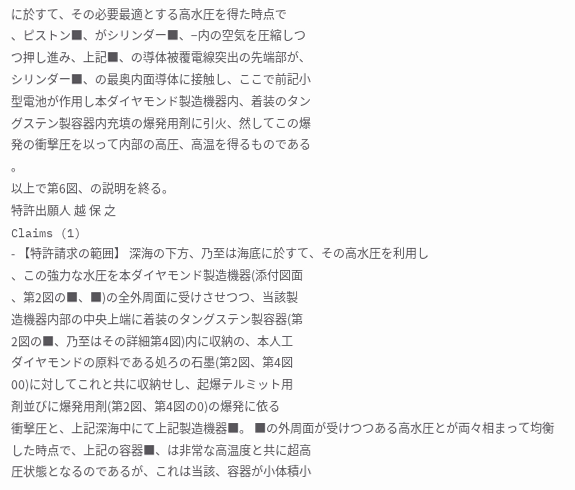に於すて、その必要最適とする高水圧を得た時点で
、ピストン■、がシリンダー■、−内の空気を圧縮しつ
つ押し進み、上記■、の導体被覆電線突出の先端部が、
シリンダー■、の最奥内面導体に接触し、ここで前記小
型電池が作用し本ダイヤモンド製造機器内、着装のタン
グステン製容器内充填の爆発用剤に引火、然してこの爆
発の衝撃圧を以って内部の高圧、高温を得るものである
。
以上で第6図、の説明を終る。
特許出願人 越 保 之
Claims (1)
- 【特許請求の範囲】 深海の下方、乃至は海底に於すて、その高水圧を利用し
、この強力な水圧を本ダイヤモンド製造機器(添付図面
、第2図の■、■)の全外周面に受けさせつつ、当該製
造機器内部の中央上端に着装のタングステン製容器(第
2図の■、乃至はその詳細第4図)内に収納の、本人工
ダイヤモンドの原料である処ろの石墨(第2図、第4図
00)に対してこれと共に収納せし、起爆テルミット用
剤並びに爆発用剤(第2図、第4図の0)の爆発に依る
衝撃圧と、上記深海中にて上記製造機器■。 ■の外周面が受けつつある高水圧とが両々相まって均衡
した時点で、上記の容器■、は非常な高温度と共に超高
圧状態となるのであるが、これは当該、容器が小体積小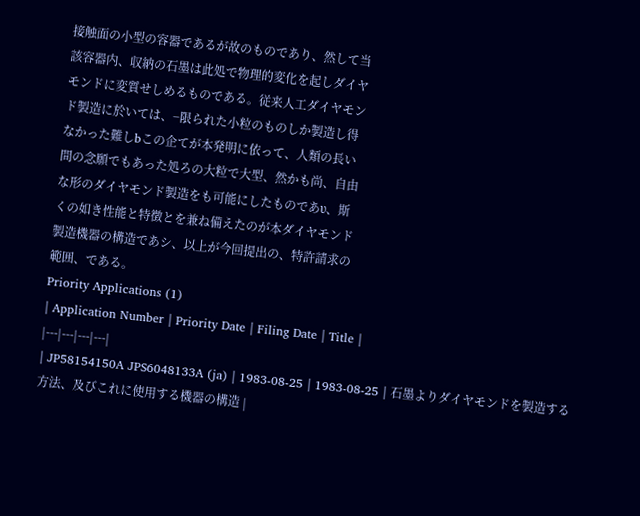接触面の小型の容器であるが故のものであり、然して当
該容器内、収納の石墨は此処で物理的変化を起しダイヤ
モンドに変質せしめるものである。従来人工ダイヤモン
ド製造に於いては、−限られた小粒のものしか製造し得
なかった難しbこの企てが本発明に依って、人類の長い
間の念願でもあった処ろの大粒で大型、然かも尚、自由
な形のダイヤモンド製造をも可能にしたものであυ、斯
くの如き性能と特徴とを兼ね備えたのが本ダイヤモンド
製造機器の構造であシ、以上が今回提出の、特許請求の
範囲、である。
Priority Applications (1)
| Application Number | Priority Date | Filing Date | Title |
|---|---|---|---|
| JP58154150A JPS6048133A (ja) | 1983-08-25 | 1983-08-25 | 石墨よりダイヤモンドを製造する方法、及びこれに使用する機器の構造 |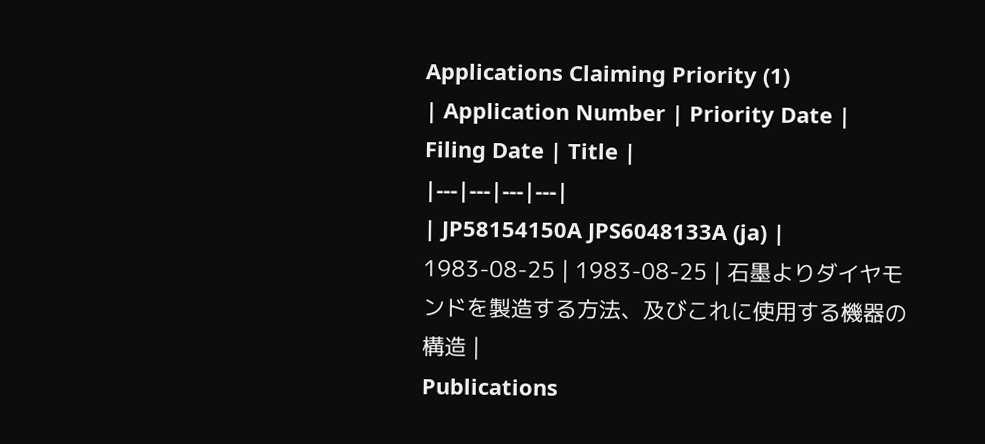Applications Claiming Priority (1)
| Application Number | Priority Date | Filing Date | Title |
|---|---|---|---|
| JP58154150A JPS6048133A (ja) | 1983-08-25 | 1983-08-25 | 石墨よりダイヤモンドを製造する方法、及びこれに使用する機器の構造 |
Publications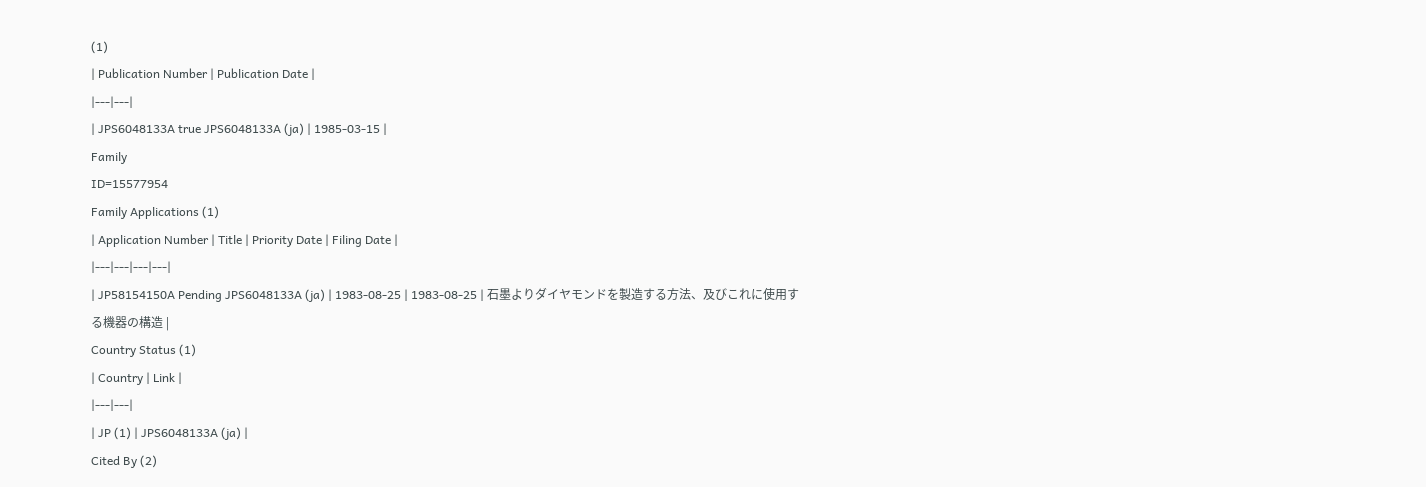(1)
| Publication Number | Publication Date |
|---|---|
| JPS6048133A true JPS6048133A (ja) | 1985-03-15 |
Family
ID=15577954
Family Applications (1)
| Application Number | Title | Priority Date | Filing Date |
|---|---|---|---|
| JP58154150A Pending JPS6048133A (ja) | 1983-08-25 | 1983-08-25 | 石墨よりダイヤモンドを製造する方法、及びこれに使用する機器の構造 |
Country Status (1)
| Country | Link |
|---|---|
| JP (1) | JPS6048133A (ja) |
Cited By (2)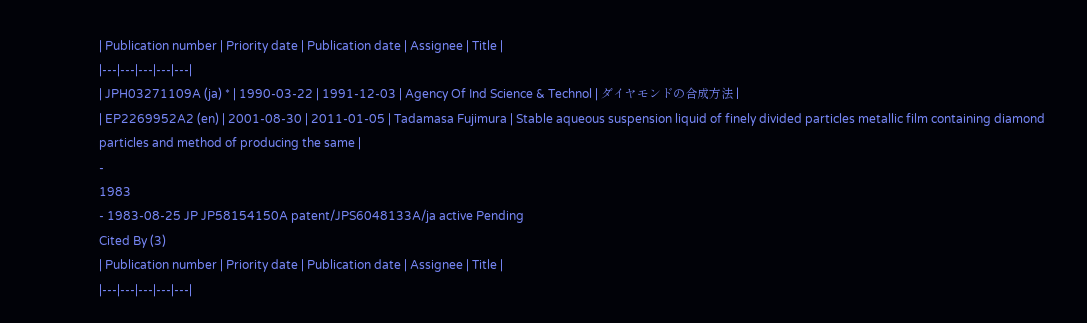| Publication number | Priority date | Publication date | Assignee | Title |
|---|---|---|---|---|
| JPH03271109A (ja) * | 1990-03-22 | 1991-12-03 | Agency Of Ind Science & Technol | ダイヤモンドの合成方法 |
| EP2269952A2 (en) | 2001-08-30 | 2011-01-05 | Tadamasa Fujimura | Stable aqueous suspension liquid of finely divided particles metallic film containing diamond particles and method of producing the same |
-
1983
- 1983-08-25 JP JP58154150A patent/JPS6048133A/ja active Pending
Cited By (3)
| Publication number | Priority date | Publication date | Assignee | Title |
|---|---|---|---|---|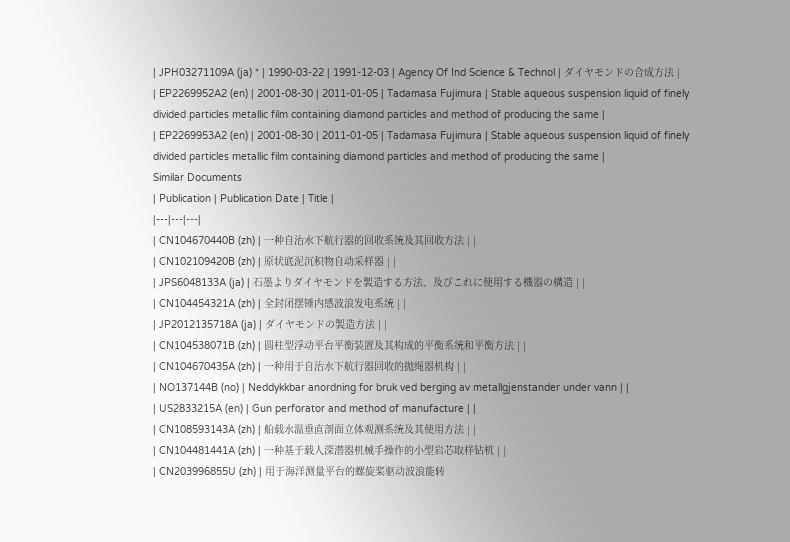| JPH03271109A (ja) * | 1990-03-22 | 1991-12-03 | Agency Of Ind Science & Technol | ダイヤモンドの合成方法 |
| EP2269952A2 (en) | 2001-08-30 | 2011-01-05 | Tadamasa Fujimura | Stable aqueous suspension liquid of finely divided particles metallic film containing diamond particles and method of producing the same |
| EP2269953A2 (en) | 2001-08-30 | 2011-01-05 | Tadamasa Fujimura | Stable aqueous suspension liquid of finely divided particles metallic film containing diamond particles and method of producing the same |
Similar Documents
| Publication | Publication Date | Title |
|---|---|---|
| CN104670440B (zh) | 一种自治水下航行器的回收系统及其回收方法 | |
| CN102109420B (zh) | 原状底泥沉积物自动采样器 | |
| JPS6048133A (ja) | 石墨よりダイヤモンドを製造する方法、及びこれに使用する機器の構造 | |
| CN104454321A (zh) | 全封闭摆锤内感波浪发电系统 | |
| JP2012135718A (ja) | ダイヤモンドの製造方法 | |
| CN104538071B (zh) | 圆柱型浮动平台平衡装置及其构成的平衡系统和平衡方法 | |
| CN104670435A (zh) | 一种用于自治水下航行器回收的抛绳器机构 | |
| NO137144B (no) | Neddykkbar anordning for bruk ved berging av metallgjenstander under vann | |
| US2833215A (en) | Gun perforator and method of manufacture | |
| CN108593143A (zh) | 船载水温垂直剖面立体观测系统及其使用方法 | |
| CN104481441A (zh) | 一种基于载人深潜器机械手操作的小型岩芯取样钻机 | |
| CN203996855U (zh) | 用于海洋测量平台的螺旋桨驱动波浪能转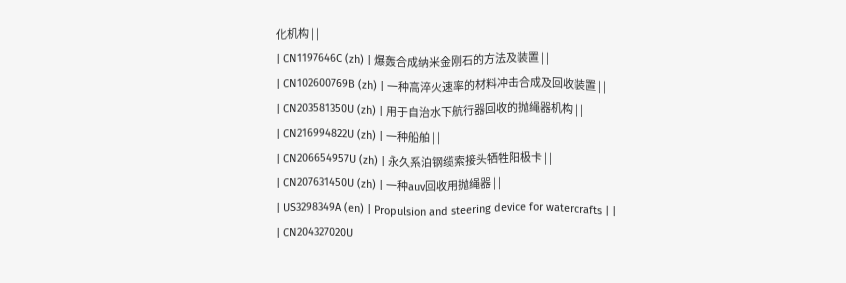化机构 | |
| CN1197646C (zh) | 爆轰合成纳米金刚石的方法及装置 | |
| CN102600769B (zh) | 一种高淬火速率的材料冲击合成及回收装置 | |
| CN203581350U (zh) | 用于自治水下航行器回收的抛绳器机构 | |
| CN216994822U (zh) | 一种船舶 | |
| CN206654957U (zh) | 永久系泊钢缆索接头牺牲阳极卡 | |
| CN207631450U (zh) | 一种auv回收用抛绳器 | |
| US3298349A (en) | Propulsion and steering device for watercrafts | |
| CN204327020U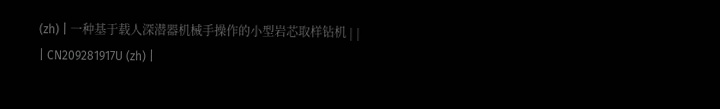(zh) | 一种基于载人深潜器机械手操作的小型岩芯取样钻机 | |
| CN209281917U (zh) |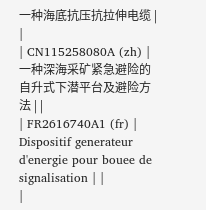一种海底抗压抗拉伸电缆 | |
| CN115258080A (zh) | 一种深海采矿紧急避险的自升式下潜平台及避险方法 | |
| FR2616740A1 (fr) | Dispositif generateur d'energie pour bouee de signalisation | |
|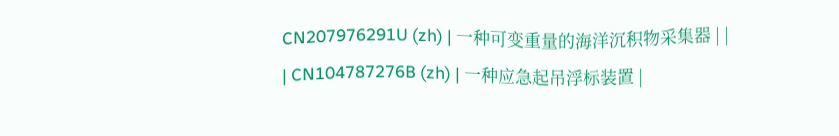CN207976291U (zh) | 一种可变重量的海洋沉积物采集器 | |
| CN104787276B (zh) | 一种应急起吊浮标装置 |